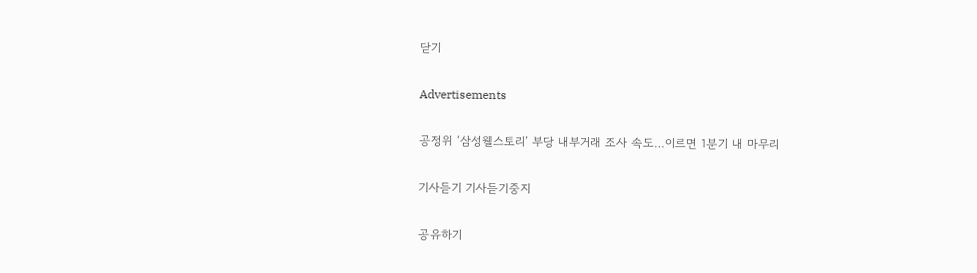닫기

Advertisements

공정위 ‘삼성웰스토리’ 부당 내부거래 조사 속도…이르면 1분기 내 마무리

기사듣기 기사듣기중지

공유하기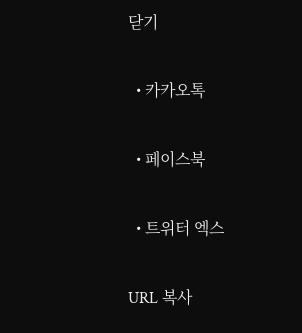닫기

  • 카카오톡

  • 페이스북

  • 트위터 엑스

URL 복사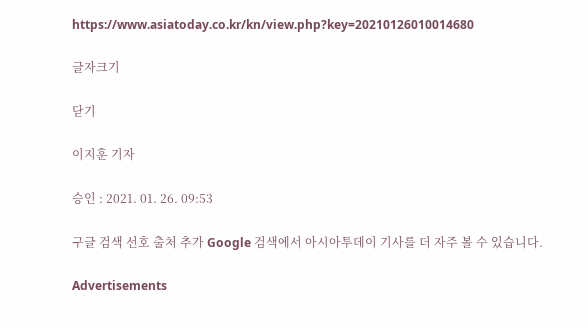https://www.asiatoday.co.kr/kn/view.php?key=20210126010014680

글자크기

닫기

이지훈 기자

승인 : 2021. 01. 26. 09:53

구글 검색 선호 출처 추가 Google 검색에서 아시아투데이 기사를 더 자주 볼 수 있습니다.

Advertisements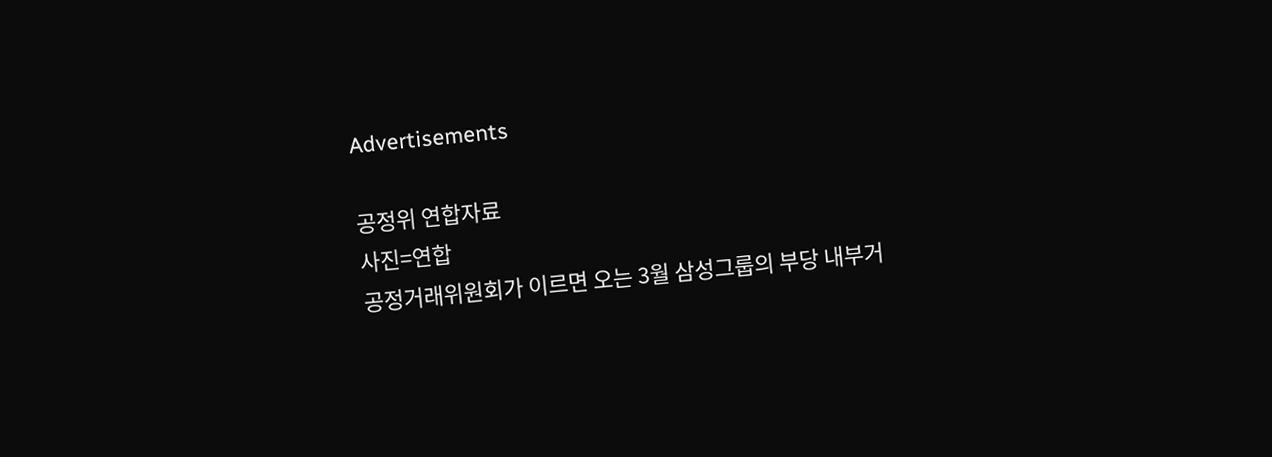Advertisements

공정위 연합자료
사진=연합
공정거래위원회가 이르면 오는 3월 삼성그룹의 부당 내부거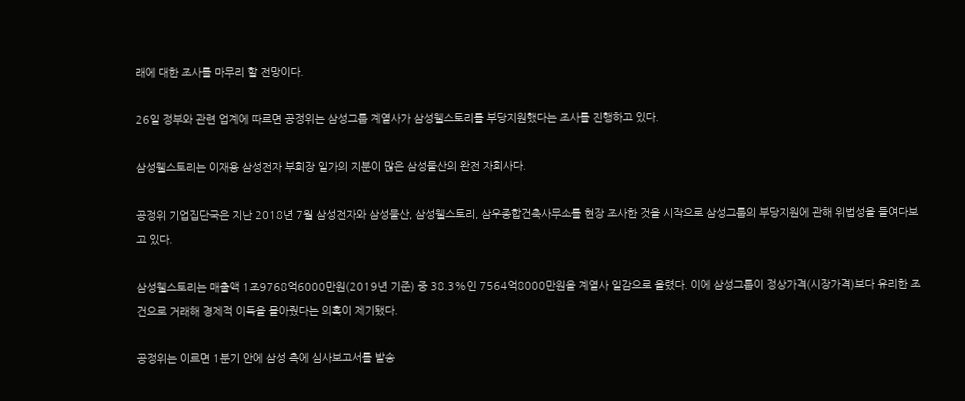래에 대한 조사를 마무리 할 전망이다.

26일 정부와 관련 업계에 따르면 공정위는 삼성그룹 계열사가 삼성웰스토리를 부당지원했다는 조사를 진행하고 있다.

삼성웰스토리는 이재용 삼성전자 부회장 일가의 지분이 많은 삼성물산의 완전 자회사다.

공정위 기업집단국은 지난 2018년 7월 삼성전자와 삼성물산, 삼성웰스토리, 삼우종합건축사무소를 현장 조사한 것을 시작으로 삼성그룹의 부당지원에 관해 위법성을 들여다보고 있다.

삼성웰스토리는 매출액 1조9768억6000만원(2019년 기준) 중 38.3%인 7564억8000만원을 계열사 일감으로 올렸다. 이에 삼성그룹이 정상가격(시장가격)보다 유리한 조건으로 거래해 경제적 이득을 몰아줬다는 의혹이 제기됐다.

공정위는 이르면 1분기 안에 삼성 측에 심사보고서를 발송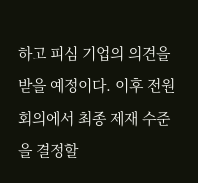하고 피심 기업의 의견을 받을 예정이다. 이후 전원회의에서 최종 제재 수준을 결정할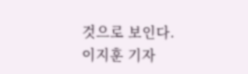것으로 보인다.
이지훈 기자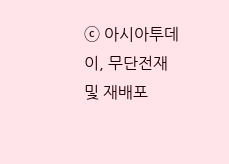ⓒ 아시아투데이, 무단전재 및 재배포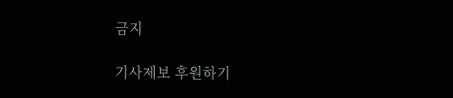금지

기사제보 후원하기